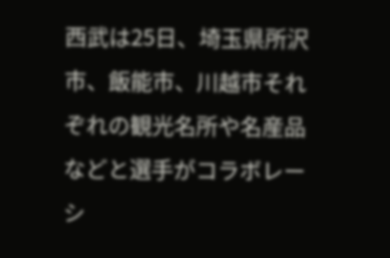西武は25日、埼玉県所沢市、飯能市、川越市それぞれの観光名所や名産品などと選手がコラボレーシ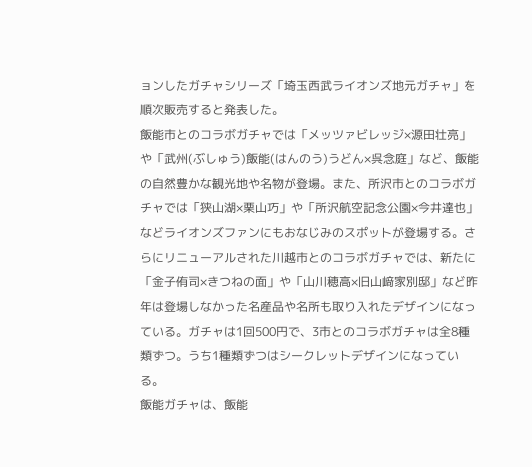ョンしたガチャシリーズ「埼玉西武ライオンズ地元ガチャ」を順次販売すると発表した。
飯能市とのコラボガチャでは「メッツァビレッジ×源田壮亮」や「武州(ぶしゅう)飯能(はんのう)うどん×呉念庭」など、飯能の自然豊かな観光地や名物が登場。また、所沢市とのコラボガチャでは「狭山湖×栗山巧」や「所沢航空記念公園×今井達也」などライオンズファンにもおなじみのスポットが登場する。さらにリニューアルされた川越市とのコラボガチャでは、新たに「金子侑司×きつねの面」や「山川穂高×旧山﨑家別邸」など昨年は登場しなかった名産品や名所も取り入れたデザインになっている。ガチャは1回500円で、3市とのコラボガチャは全8種類ずつ。うち1種類ずつはシークレットデザインになっている。
飯能ガチャは、飯能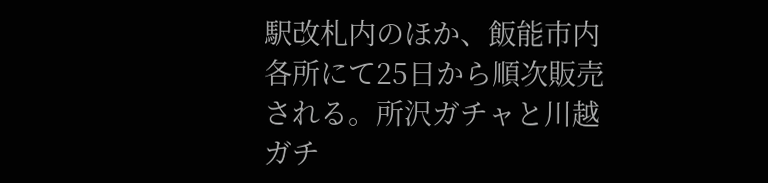駅改札内のほか、飯能市内各所にて25日から順次販売される。所沢ガチャと川越ガチ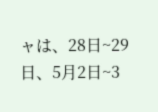ャは、28日~29日、5月2日~3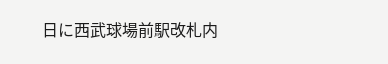日に西武球場前駅改札内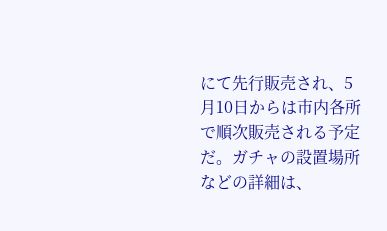にて先行販売され、5月10日からは市内各所で順次販売される予定だ。ガチャの設置場所などの詳細は、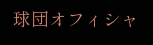球団オフィシャ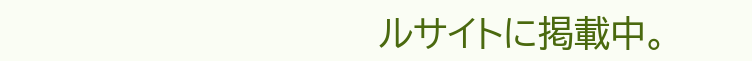ルサイトに掲載中。